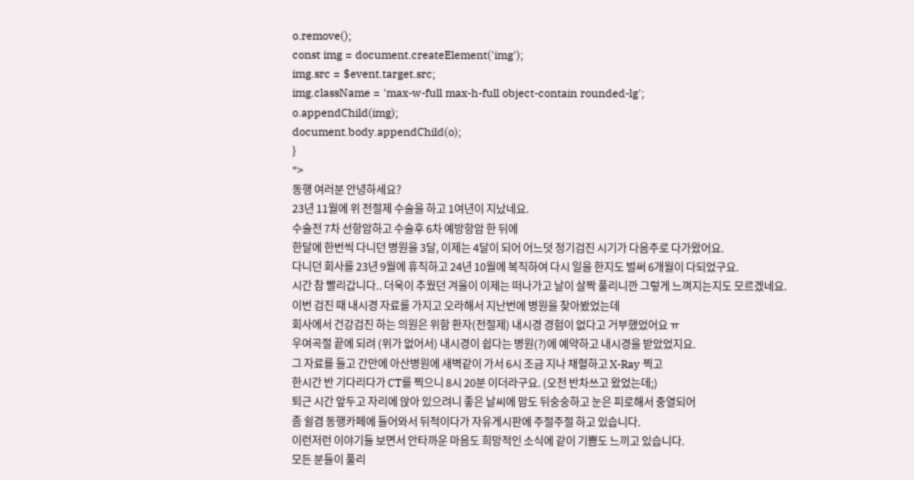o.remove();
const img = document.createElement('img');
img.src = $event.target.src;
img.className = 'max-w-full max-h-full object-contain rounded-lg';
o.appendChild(img);
document.body.appendChild(o);
}
">
동행 여러분 안녕하세요?
23년 11월에 위 전절제 수술을 하고 1여년이 지났네요.
수술전 7차 선항암하고 수술후 6차 예방항암 한 뒤에
한달에 한번씩 다니던 병원을 3달, 이제는 4달이 되어 어느덧 정기검진 시기가 다음주로 다가왔어요.
다니던 회사를 23년 9월에 휴직하고 24년 10월에 복직하여 다시 일을 한지도 벌써 6개월이 다되었구요.
시간 참 빨리갑니다.. 더욱이 추웠던 겨울이 이제는 떠나가고 날이 살짝 풀리니깐 그렇게 느껴지는지도 모르겠네요.
이번 검진 때 내시경 자료를 가지고 오라해서 지난번에 병원을 찾아봤었는데
회사에서 건강검진 하는 의원은 위함 환자(전절제) 내시경 경험이 없다고 거부했었어요 ㅠ
우여곡절 끝에 되려 (위가 없어서) 내시경이 쉽다는 병원(?)에 예약하고 내시경을 받았었지요.
그 자료를 들고 간만에 아산병원에 새벽같이 가서 6시 조금 지나 채혈하고 X-Ray 찍고
한시간 반 기다리다가 CT를 찍으니 8시 20분 이더라구요. (오전 반차쓰고 왔었는데;)
퇴근 시간 앞두고 자리에 앉아 있으려니 좋은 날씨에 맘도 뒤숭숭하고 눈은 피로해서 충열되어
좀 쉴겸 동행카페에 들어와서 뒤적이다가 자유게시판에 주절주절 하고 있습니다.
이런저런 이야기들 보면서 안타까운 마음도 희망적인 소식에 같이 기쁨도 느끼고 있습니다.
모든 분들이 풀리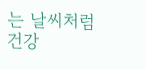는 날씨처럼 건강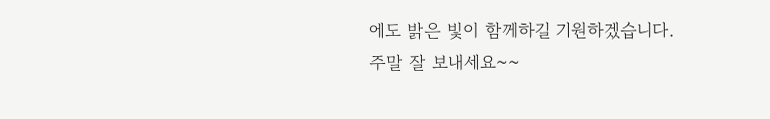에도 밝은 빛이 함께하길 기원하겠습니다.
주말 잘 보내세요~~